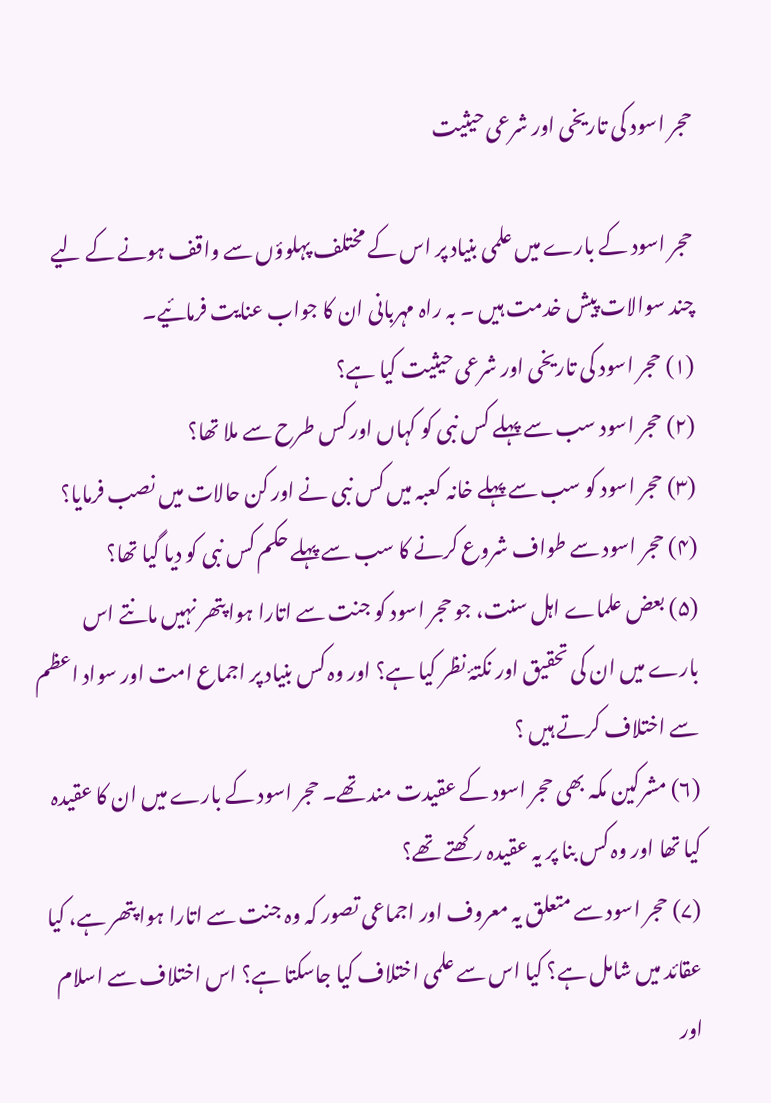حجر اسود کی تاریخی اور شرعی حیثیت

حجر اسود کے بارے میں علمی بنیاد پر اس کے مختلف پہلوؤں سے واقف ہونے کے لیے چند سوالات پیش خدمت ہیں ۔ بہ راہ مہربانی ان کا جواب عنایت فرمائیے۔
(۱) حجر اسود کی تاریخی اور شرعی حیثیت کیا ہے؟
(۲) حجر اسود سب سے پہلے کس نبی کو کہاں اور کس طرح سے ملا تھا؟
(۳) حجر اسود کو سب سے پہلے خانہ کعبہ میں کس نبی نے اور کن حالات میں نصب فرمایا؟
(۴) حجر اسود سے طواف شروع کرنے کا سب سے پہلے حکم کس نبی کو دیا گیا تھا؟
(۵) بعض علماے اہل سنت، جو حجر اسود کو جنت سے اتارا ہوا پتھر نہیں مانتے اس بارے میں ان کی تحقیق اور نکتۂ نظر کیا ہے؟ اور وہ کس بنیاد پر اجماع امت اور سواد اعظم سے اختلاف کرتے ہیں ؟
(۶) مشرکین مکہ بھی حجر اسود کے عقیدت مند تھے۔ حجر اسود کے بارے میں ان کا عقیدہ کیا تھا اور وہ کس بنا پر یہ عقیدہ رکھتے تھے؟
(۷) حجر اسود سے متعلق یہ معروف اور اجماعی تصور کہ وہ جنت سے اتارا ہوا پتھر ہے، کیا عقائد میں شامل ہے؟ کیا اس سے علمی اختلاف کیا جاسکتا ہے؟ اس اختلاف سے اسلام اور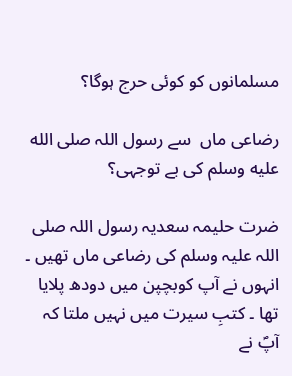مسلمانوں کو کوئی حرج ہوگا؟

رضاعی ماں  سے رسول اللہ صلى الله عليه وسلم کی بے توجہی؟

ضرت حلیمہ سعدیہ رسول اللہ صلی اللہ علیہ وسلم کی رضاعی ماں تھیں ۔ انہوں نے آپ کوبچپن میں دودھ پلایا تھا ۔ کتبِ سیرت میں نہیں ملتا کہ آپؐ نے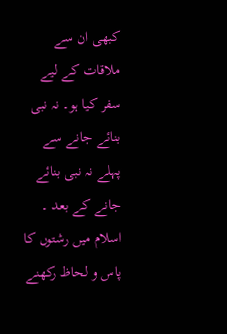کبھی ان سے ملاقات کے لیے سفر کیا ہو۔ نہ نبی بنائے جانے سے پہلے نہ نبی بنائے جانے کے بعد ۔ اسلام میں رشتوں کا پاس و لحاظ رکھنے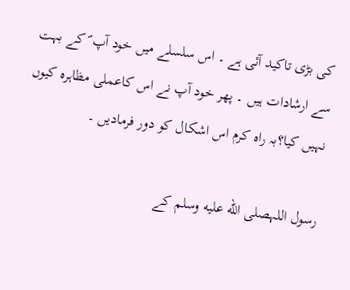کی بڑی تاکید آئی ہے ۔ اس سلسلے میں خود آپ ؐ کے بہت سے ارشادات ہیں ۔ پھر خود آپ نے اس کاعملی مظاہرہ کیوں نہیں کیا؟بہ راہ کرم اس اشکال کو دور فرمادیں ۔

رسول اللہصلى الله عليه وسلم کے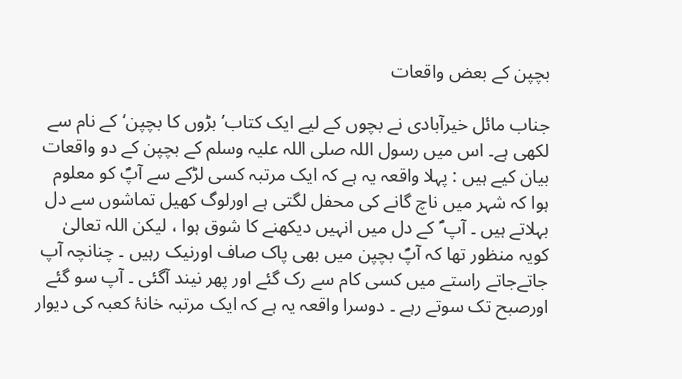بچپن کے بعض واقعات

جناب مائل خیرآبادی نے بچوں کے لیے ایک کتاب’ بڑوں کا بچپن‘کے نام سے لکھی ہے۔ اس میں رسول اللہ صلی اللہ علیہ وسلم کے بچپن کے دو واقعات بیان کیے ہیں : پہلا واقعہ یہ ہے کہ ایک مرتبہ کسی لڑکے سے آپؐ کو معلوم ہوا کہ شہر میں ناچ گانے کی محفل لگتی ہے اورلوگ کھیل تماشوں سے دل بہلاتے ہیں ۔ آپ ؐ کے دل میں انہیں دیکھنے کا شوق ہوا ، لیکن اللہ تعالیٰ کویہ منظور تھا کہ آپؐ بچپن میں بھی پاک صاف اورنیک رہیں ۔ چنانچہ آپ جاتےجاتے راستے میں کسی کام سے رک گئے اور پھر نیند آگئی ۔ آپ سو گئے اورصبح تک سوتے رہے ۔ دوسرا واقعہ یہ ہے کہ ایک مرتبہ خانۂ کعبہ کی دیوار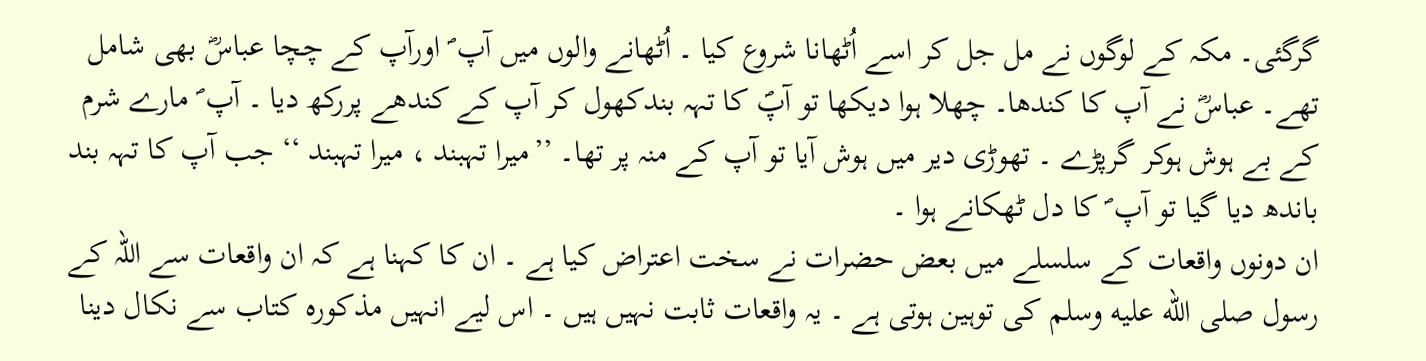گرگئی۔ مکہ کے لوگوں نے مل جل کر اسے اُٹھانا شروع کیا ۔ اُٹھانے والوں میں آپ ؐ اورآپ کے چچا عباسؓ بھی شامل تھے۔ عباسؓ نے آپ کا کندھا۔ چھلا ہوا دیکھا تو آپؐ کا تہہ بندکھول کر آپ کے کندھے پررکھ دیا ۔ آپ ؐ مارے شرم کے بے ہوش ہوکر گرپڑے ۔ تھوڑی دیر میں ہوش آیا تو آپ کے منہ پر تھا۔ ’’میرا تہبند ، میرا تہبند ‘‘ جب آپ کا تہہ بند باندھ دیا گیا تو آپ ؐ کا دل ٹھکانے ہوا ۔
ان دونوں واقعات کے سلسلے میں بعض حضرات نے سخت اعتراض کیا ہے ۔ ان کا کہنا ہے کہ ان واقعات سے اللہ کے رسول صلى الله عليه وسلم کی توہین ہوتی ہے ۔ یہ واقعات ثابت نہیں ہیں ۔ اس لیے انہیں مذکورہ کتاب سے نکال دینا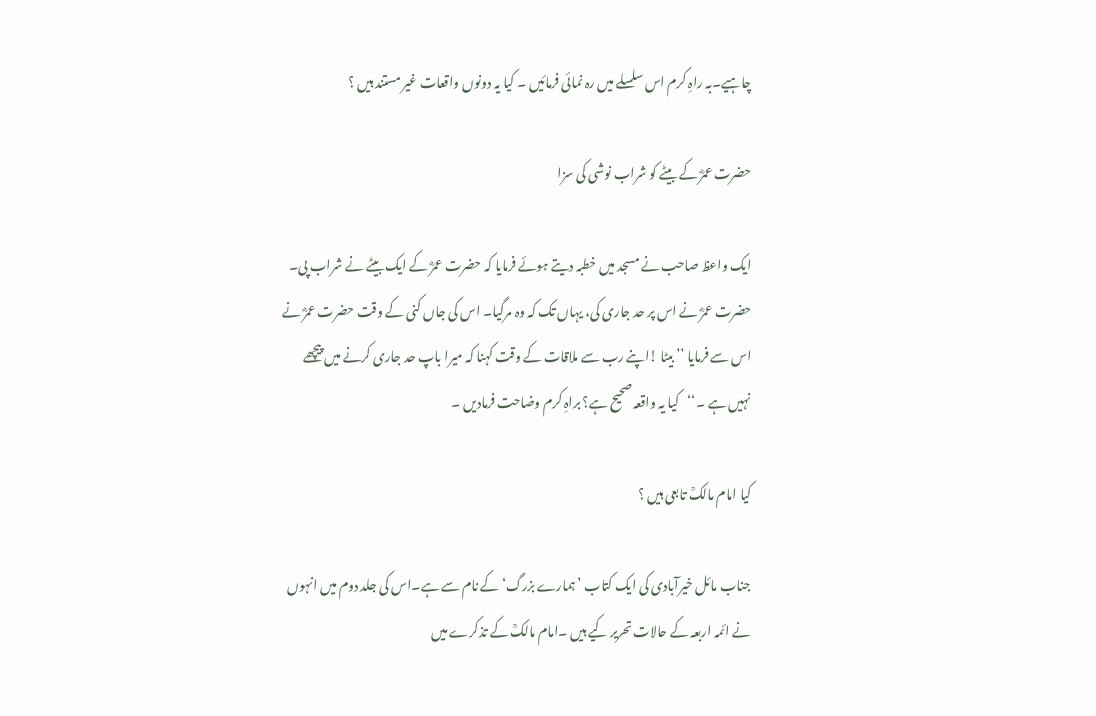چاہیے۔بہ راہِ کرم اس سلسلے میں رہ نمائی فرمائیں ۔ کیا یہ دونوں واقعات غیر مستند ہیں ؟

حضرت عمرؓ کے بیٹے کو شراب نوشی کی سزا

ایک واعظ صاحب نے مسجد میں خطبہ دیتے ہوئے فرمایا کہ حضرت عمرؓ کے ایک بیٹے نے شراب پی۔ حضرت عمرؓ نے اس پر حد جاری کی، یہاں تک کہ وہ مرگیا۔ اس کی جاں کنی کے وقت حضرت عمرؓ نے اس سے فرمایا ’’ بیٹا !اپنے رب سے ملاقات کے وقت کہنا کہ میرا باپ حد جاری کرنے میں پیچھے نہیں ہے ۔‘‘کیا یہ واقعہ صحیح ہے؟ براہِ کرم وضاحت فرمادیں ۔

کیا امام مالکؒ تابعی ہیں ؟

جناب مائل خیرآبادی کی ایک کتاب ’ہمارے بزرگ‘ کے نام سے ہے۔اس کی جلد دوم میں انہوں نے ائمہ اربعہ کے حالات تحریر کیے ہیں ۔امام مالکؒ کے تذکرے میں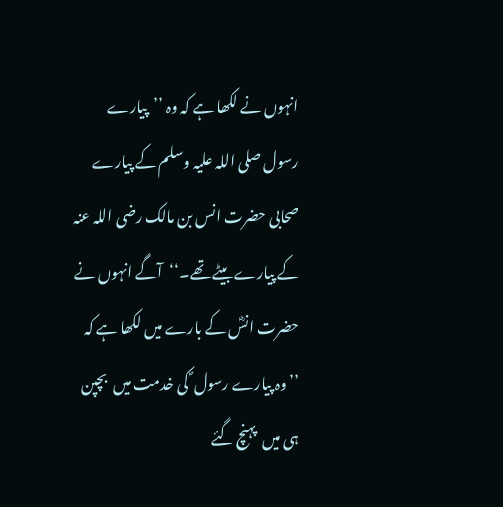انہوں نے لکھا ہے کہ وہ ’’پیارے رسول صلی اللہ علیہ وسلم کے پیارے صحابی حضرت انس بن مالک رضی اللہ عنہ کے پیارے بیٹے تھے۔‘‘آگے انہوں نے حضرت انسؓ کے بارے میں لکھا ہے کہ ’’وہ پیارے رسول ؐ کی خدمت میں  بچپن ہی میں  پہنچ گئے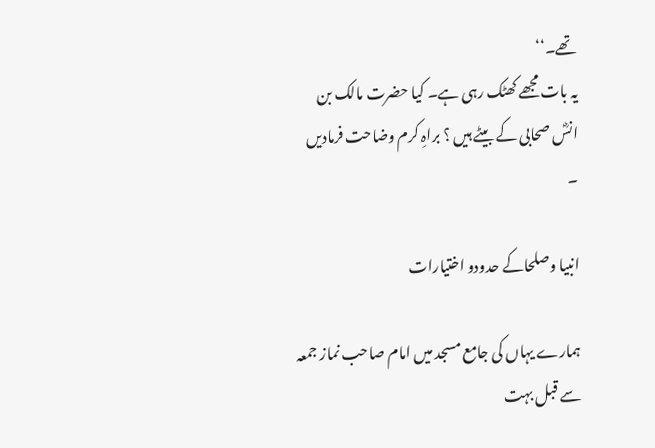تھے۔‘‘
یہ بات مجھے کھٹک رہی ہے۔ کیا حضرت مالک بن انسؓ صحابی کے بیٹے ہیں ؟ براہِ کرم وضاحت فرمادیں ۔

انبیا وصلحاکے حدودو اختیارات

ہمارے یہاں کی جامع مسجد میں امام صاحب نماز جمعہ سے قبل بہت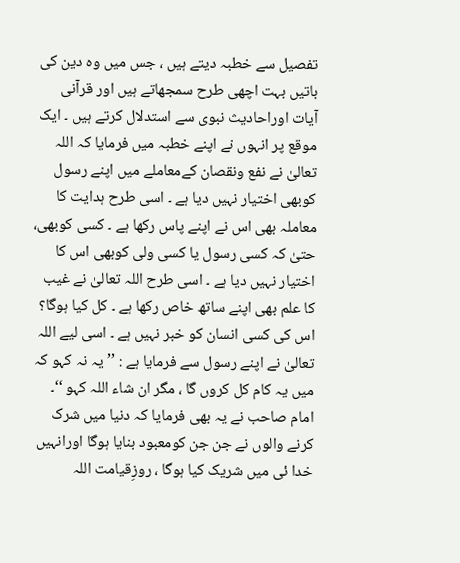تفصیل سے خطبہ دیتے ہیں ، جس میں وہ دین کی باتیں بہت اچھی طرح سمجھاتے ہیں اور قرآنی آیات اوراحادیث نبوی سے استدلال کرتے ہیں ۔ ایک موقع پر انہوں نے اپنے خطبہ میں فرمایا کہ اللہ تعالیٰ نے نفع ونقصان کےمعاملے میں اپنے رسول کوبھی اختیار نہیں دیا ہے ۔ اسی طرح ہدایت کا معاملہ بھی اس نے اپنے پاس رکھا ہے ۔ کسی کوبھی، حتیٰ کہ کسی رسول یا کسی ولی کوبھی اس کا اختیار نہیں دیا ہے ۔ اسی طرح اللہ تعالیٰ نے غیب کا علم بھی اپنے ساتھ خاص رکھا ہے ۔ کل کیا ہوگا؟ اس کی کسی انسان کو خبر نہیں ہے ۔ اسی لیے اللہ تعالیٰ نے اپنے رسول سے فرمایا ہے : ’’ یہ نہ کہو کہ میں یہ کام کل کروں گا ، مگر ان شاء اللہ کہو ‘‘۔ امام صاحب نے یہ بھی فرمایا کہ دنیا میں شرک کرنے والوں نے جن جن کومعبود بنایا ہوگا اورانہیں خدا ئی میں شریک کیا ہوگا ، روزِقیامت اللہ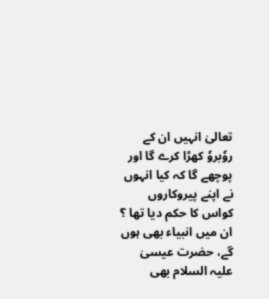تعالیٰ انہیں ان کے روٗبروٗ کھڑا کرے گا اور پوچھے گا کہ کیا انہوں نے اپنے پیروکاروں کواس کا حکم دیا تھا ؟ ان میں انبیاء بھی ہوں گے، حضرت عیسیٰ علیہ السلام بھی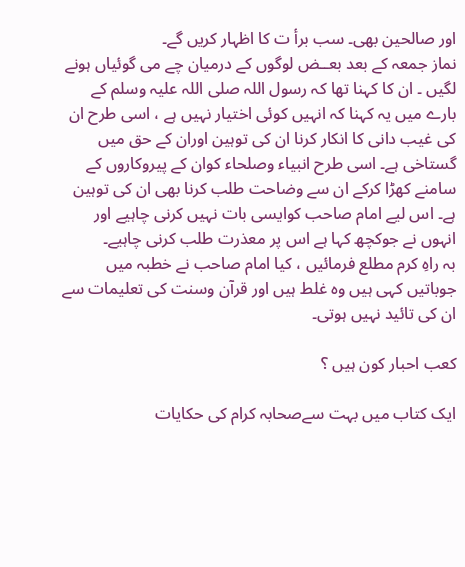اور صالحین بھی۔ سب برأ ت کا اظہار کریں گے۔
نماز جمعہ کے بعد بعــض لوگوں کے درمیان چے می گوئیاں ہونے لگیں ۔ ان کا کہنا تھا کہ رسول اللہ صلی اللہ علیہ وسلم کے بارے میں یہ کہنا کہ انہیں کوئی اختیار نہیں ہے ، اسی طرح ان کی غیب دانی کا انکار کرنا ان کی توہین اوران کے حق میں گستاخی ہے۔ اسی طرح انبیاء وصلحاء کوان کے پیروکاروں کے سامنے کھڑا کرکے ان سے وضاحت طلب کرنا بھی ان کی توہین ہے۔ اس لیے امام صاحب کوایسی بات نہیں کرنی چاہیے اور انہوں نے جوکچھ کہا ہے اس پر معذرت طلب کرنی چاہیے۔
بہ راہِ کرم مطلع فرمائیں ، کیا امام صاحب نے خطبہ میں جوباتیں کہی ہیں وہ غلط ہیں اور قرآن وسنت کی تعلیمات سے ان کی تائید نہیں ہوتی۔

کعب احبار کون ہیں ؟

ایک کتاب میں بہت سےصحابہ کرام کی حکایات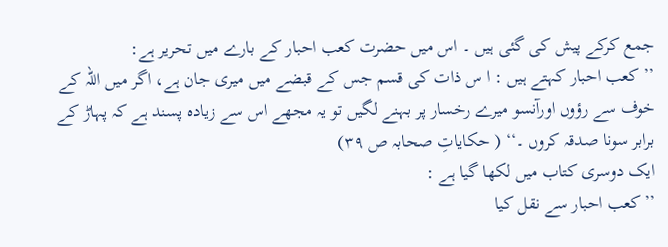جمع کرکے پیش کی گئی ہیں ۔ اس میں حضرت کعب احبار کے بارے میں تحریر ہے:
’’ کعب احبار کہتے ہیں : ا س ذات کی قسم جس کے قبضے میں میری جان ہے، اگر میں اللہ کے خوف سے رؤوں اورآنسو میرے رخسار پر بہنے لگیں تو یہ مجھے اس سے زیادہ پسند ہے کہ پہاڑ کے برابر سونا صدقہ کروں ۔‘‘ ( حکایاتِ صحابہ ص ۳۹)
ایک دوسری کتاب میں لکھا گیا ہے :
’’کعب احبار سے نقل کیا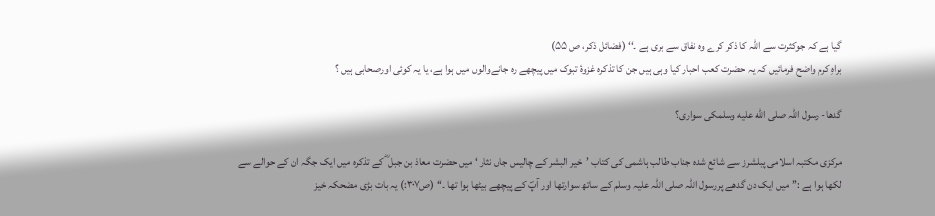گیا ہے کہ جوکثرت سے اللہ کا ذکر کرے وہ نفاق سے بری ہے ۔‘‘ (فضائل ذکر، ص ۵۵)
براہِ کرم واضح فرمائیں کہ یہ حضرت کعب احبار کیا وہی ہیں جن کا تذکرہ غزوۂ تبوک میں پیچھے رہ جانےوالوں میں ہوا ہے، یا یہ کوئی اورصحابی ہیں ؟

گدھا- رسول اللہ صلى الله عليه وسلمکی سواری؟

مرکزی مکتبہ اسلامی پبلشرز سے شائع شدہ جناب طالب ہاشمی کی کتاب ’خیر البشر کے چالیس جاں نثار ‘ میں حضرت معاذ بن جبل ؓ کے تذکرہ میں ایک جگہ ان کے حوالے سے لکھا ہوا ہے :’’ میں ایک دن گدھے پررسول اللہ صلی اللہ علیہ وسلم کے ساتھ سوارتھا اور آپؐ کے پیچھے بیٹھا ہوا تھا ۔‘‘ (ص۳۰۷:) یہ بات بڑی مضحکہ خیز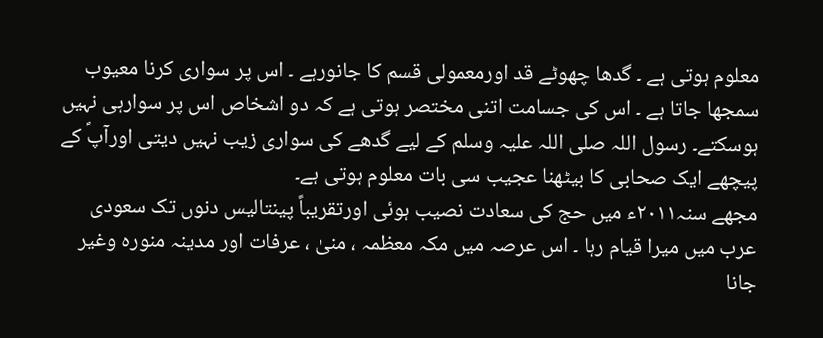معلوم ہوتی ہے ۔ گدھا چھوٹے قد اورمعمولی قسم کا جانورہے ۔ اس پر سواری کرنا معیوب سمجھا جاتا ہے ۔ اس کی جسامت اتنی مختصر ہوتی ہے کہ دو اشخاص اس پر سوارہی نہیں ہوسکتے۔ رسول اللہ صلی اللہ علیہ وسلم کے لیے گدھے کی سواری زیب نہیں دیتی اورآپؐ کے پیچھے ایک صحابی کا بیٹھنا عجیب سی بات معلوم ہوتی ہے۔
مجھے سنہ۲۰۱۱ء میں حج کی سعادت نصیب ہوئی اورتقریباً پینتالیس دنوں تک سعودی عرب میں میرا قیام رہا ۔ اس عرصہ میں مکہ معظمہ ، منیٰ ، عرفات اور مدینہ منورہ وغیر جانا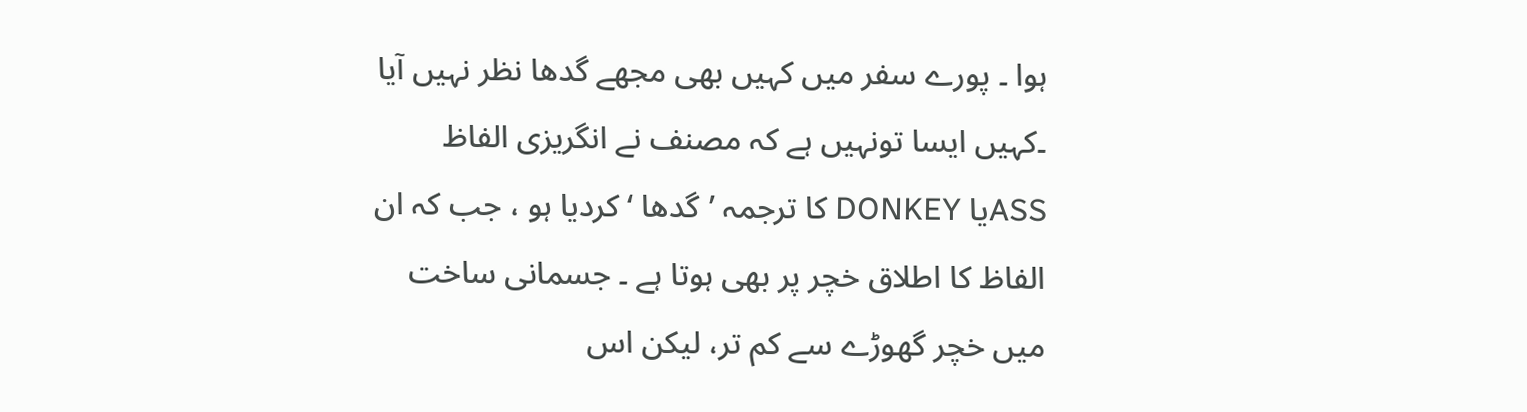ہوا ۔ پورے سفر میں کہیں بھی مجھے گدھا نظر نہیں آیا ۔کہیں ایسا تونہیں ہے کہ مصنف نے انگریزی الفاظ ASSیا DONKEY کا ترجمہ ’گدھا ‘ کردیا ہو ، جب کہ ان الفاظ کا اطلاق خچر پر بھی ہوتا ہے ۔ جسمانی ساخت میں خچر گھوڑے سے کم تر، لیکن اس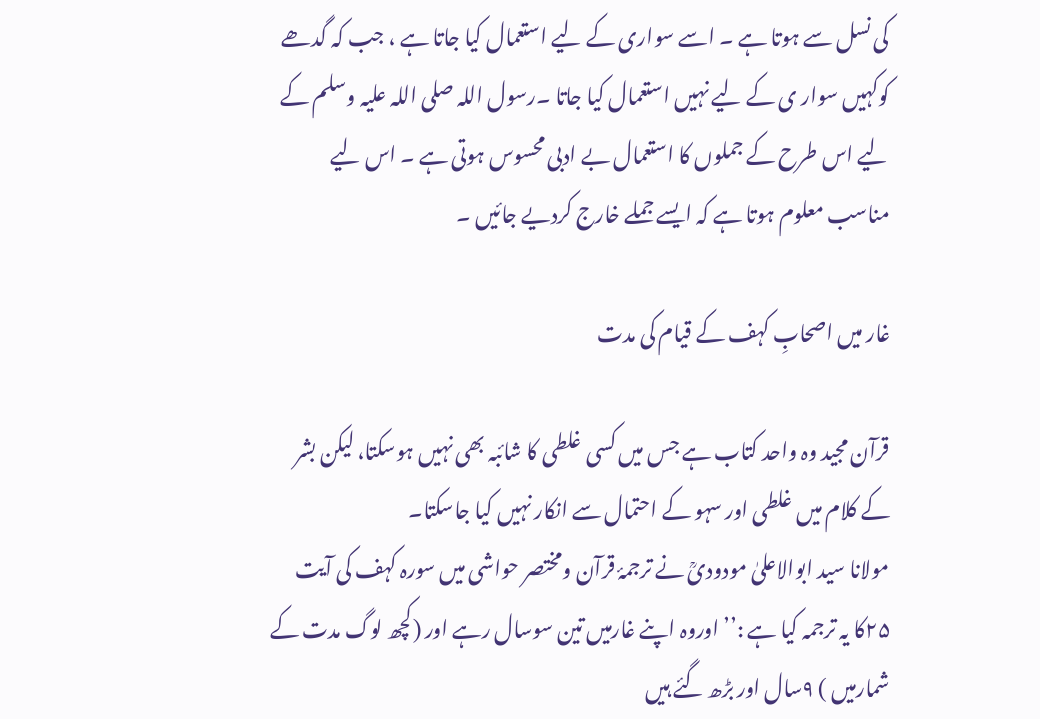کی نسل سے ہوتا ہے ۔ اسے سواری کے لیے استعمال کیا جاتا ہے ، جب کہ گدھے کوکہیں سوار ی کے لیے نہیں استعمال کیا جاتا ۔رسول اللہ صلی اللہ علیہ وسلم کے لیے اس طرح کے جملوں کا استعمال بے ادبی محسوس ہوتی ہے ۔ اس لیے مناسب معلوم ہوتا ہے کہ ایسے جملے خارج کردیے جائیں ۔

غار میں اصحابِ کہف کے قیام کی مدت

قرآن مجید وہ واحد کتاب ہے جس میں کسی غلطی کا شائبہ بھی نہیں ہوسکتا، لیکن بشر کے کلام میں غلطی اور سہو کے احتمال سے انکار نہیں کیا جاسکتا۔
مولانا سید ابوالاعلیٰ مودودیؒ نے ترجمۂ قرآن ومختصر حواشی میں سورہ کہف کی آیت ۲۵کا یہ ترجمہ کیا ہے :’’ اوروہ اپنے غارمیں تین سوسال رہے اور (کچھ لوگ مدت کے شمارمیں ) ۹سال اور بڑھ گئے ہیں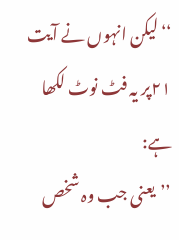‘‘لیکن انہوں نے آیت ۲۱پر یہ فٹ نوٹ لکھا ہے:
’’یعنی جب وہ شخص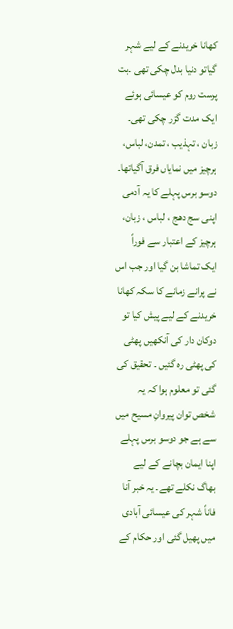کھانا خریدنے کے لیے شہر گیاتو دنیا بدل چکی تھی ۔بت پرست روم کو عیسائی ہوئے ایک مدت گزر چکی تھی۔ زبان ، تہذیب ، تمدن، لباس، ہرچیز میں نمایاں فرق آگیاتھا۔ دوسو برس پہلے کا یہ آدمی اپنی سج دھج ، لباس ، زبان، ہرچیز کے اعتبار سے فوراً ایک تماشا بن گیا اور جب اس نے پرانے زمانے کا سکہ کھانا خریدنے کے لیے پیش کیا تو دوکان دار کی آنکھیں پھٹی کی پھٹی رہ گئیں ۔ تحقیق کی گئی تو معلوم ہوا کہ یہ شخص توان پیروانِ مسیح میں سے ہے جو دوسو برس پہلے اپنا ایمان بچانے کے لیے بھاگ نکلے تھے۔ یہ خبر آنا فاناً شہر کی عیسائی آبادی میں پھیل گئی اور حکام کے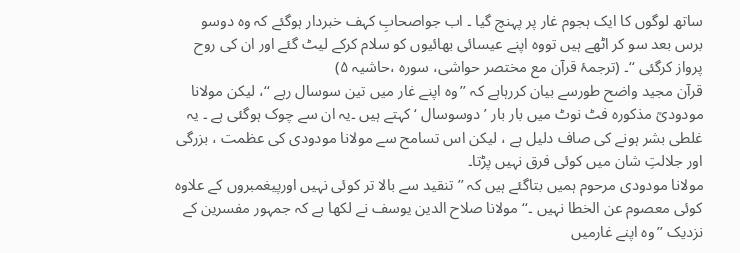ساتھ لوگوں کا ایک ہجوم غار پر پہنچ گیا ۔ اب جواصحابِ کہف خبردار ہوگئے کہ وہ دوسو برس بعد سو کر اٹھے ہیں تووہ اپنے عیسائی بھائیوں کو سلام کرکے لیٹ گئے اور ان کی روح پرواز کرگئی ‘‘۔ (ترجمۂ قرآن مع مختصر حواشی، سورہ ،حاشیہ ۵)
قرآن مجید واضح طورسے بیان کررہاہے کہ ’’وہ اپنے غار میں تین سوسال رہے ‘‘، لیکن مولانا مودودیؒ مذکورہ فٹ نوٹ میں بار بار ’دوسوسال ‘ کہتے ہیں ۔یہ ان سے چوک ہوگئی ہے ۔ یہ غلطی بشر ہونے کی صاف دلیل ہے ، لیکن اس تسامح سے مولانا مودودی کی عظمت ، بزرگی اور جلالتِ شان میں کوئی فرق نہیں پڑتا۔
مولانا مودودی مرحوم ہمیں بتاگئے ہیں کہ ’’تنقید سے بالا تر کوئی نہیں اورپیغمبروں کے علاوہ کوئی معصوم عن الخطا نہیں ۔‘‘ مولانا صلاح الدین یوسف نے لکھا ہے کہ جمہور مفسرین کے نزدیک ’’وہ اپنے غارمیں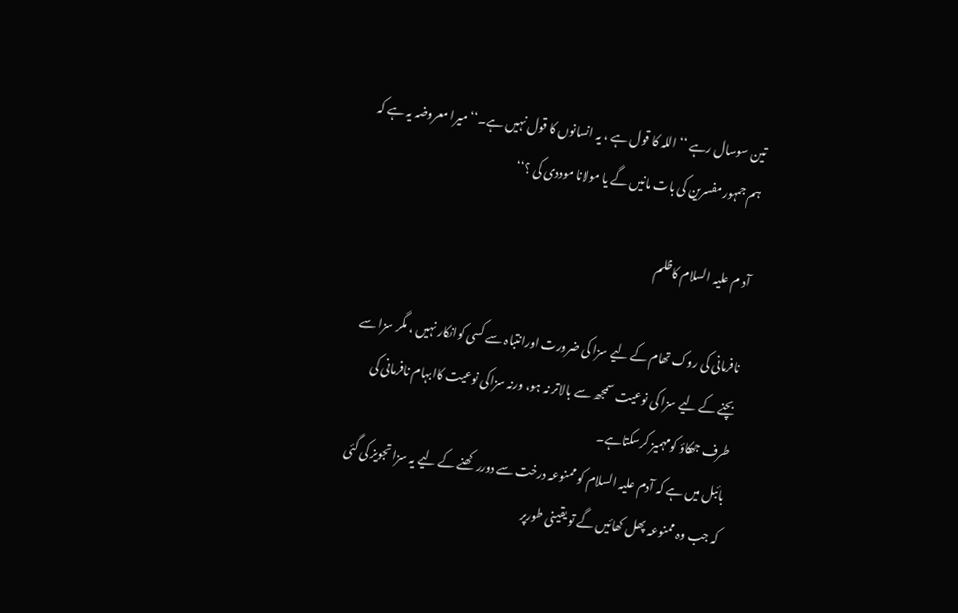تین سوسال رہے ‘‘ اللہ کا قول ہے ، یہ انسانوں کا قول نہیں ہے۔‘‘ میرا معروضہ یہ ہے کہ ہم جمہور مفسرین کی بات مانیں گے یا مولانا موددی کی ؟‘‘

آد م علیہ السلام کاظلم

نافرمانی کی روک تھام کے لیے سزا کی ضرورت اورانتباہ سے کسی کوانکار نہیں ، مگر سزا سے بچنے کے لیے سزا کی نوعیت سمجھ سے بالاتر نہ ہو، ورنہ سزاکی نوعیت کاابہام نافرمانی کی طرف جھکاؤ کومہمیز کرسکتاہے۔
بائبل میں ہے کہ آدم علیہ السلام کو ممنوعہ درخت سے دورر کھنے کے لیے یہ سزا تجویز کی گئی کہ جب وہ ممنوعہ پھل کھائیں گے تو یقینی طورپر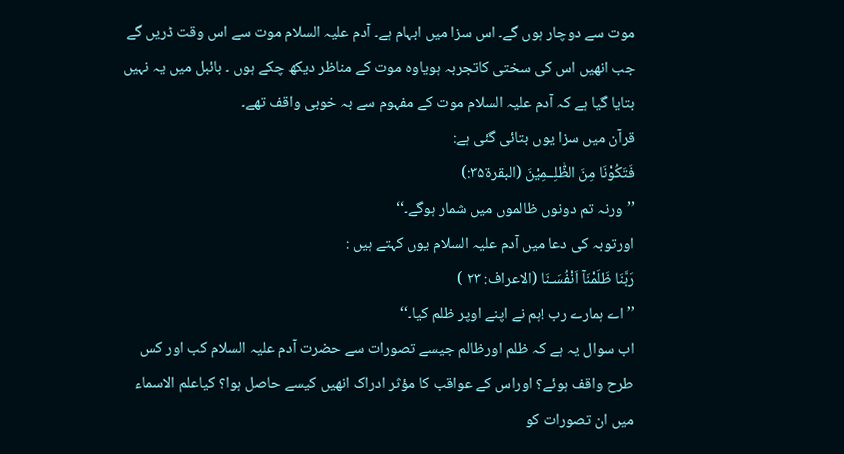موت سے دوچار ہوں گے۔ اس سزا میں ابہام ہے۔ آدم علیہ السلام موت سے اس وقت ڈریں گے جب انھیں اس کی سختی کاتجربہ ہویاوہ موت کے مناظر دیکھ چکے ہوں ۔ بائبل میں یہ نہیں بتایا گیا ہے کہ آدم علیہ السلام موت کے مفہوم سے بہ خوبی واقف تھے۔
قرآن میں سزا یوں بتائی گئی ہے:
فَتَكُوْنَا مِنَ الظّٰلِــمِيْنَ (البقرۃ۳۵:)
’’ورنہ تم دونوں ظالموں میں شمار ہوگے۔‘‘
اورتوبہ کی دعا میں آدم علیہ السلام یوں کہتے ہیں :
رَبَّنَا ظَلَمْنَآ اَنْفُسَـنَا (الاعراف: ۲۳ )
’’اے ہمارے رب !ہم نے اپنے اوپر ظلم کیا۔‘‘
اب سوال یہ ہے کہ ظلم اورظالم جیسے تصورات سے حضرت آدم علیہ السلام کب اور کس طرح واقف ہوئے؟ اوراس کے عواقب کا مؤثر ادراک انھیں کیسے حاصل ہوا؟ کیاعلم الاسماء میں ان تصورات کو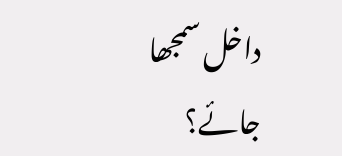داخل سمجھا جائے؟